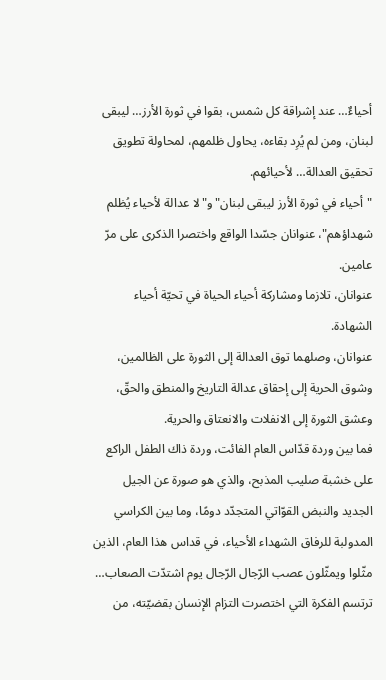أحياءٌ… عند إشراقة كل شمس، بقوا في ثورة الأرز… ليبقى لبنان، ومن لم يُرِد بقاءه، يحاول ظلمهم، لمحاولة تطويق تحقيق العدالة… لأحيائهم.
"أحياء في ثورة الأرز ليبقى لبنان" و"لا عدالة لأحياء يُظلم شهداؤهم"، عنوانان جسّدا الواقع واختصرا الذكرى على مرّ عامين.
عنوانان، تلازما ومشاركة أحياء الحياة في تحيّة أحياء الشهادة.
عنوانان، وصلهما توق العدالة إلى الثورة على الظالمين، وشوق الحرية إلى إحقاق عدالة التاريخ والمنطق والحقّ، وعشق الثورة إلى الانفلات والانعتاق والحرية.
فما بين وردة قدّاس العام الفائت، وردة ذاك الطفل الراكع على خشبة صليب المذبح، والذي هو صورة عن الجيل الجديد والنبض القوّاتي المتجدّد دومًا، وما بين الكراسي المدولبة للرفاق الشهداء الأحياء، في قداس هذا العام، الذين مثّلوا ويمثّلون عصب الرّجال الرّجال يوم اشتدّت الصعاب… ترتسم الفكرة التي اختصرت التزام الإنسان بقضيّته، من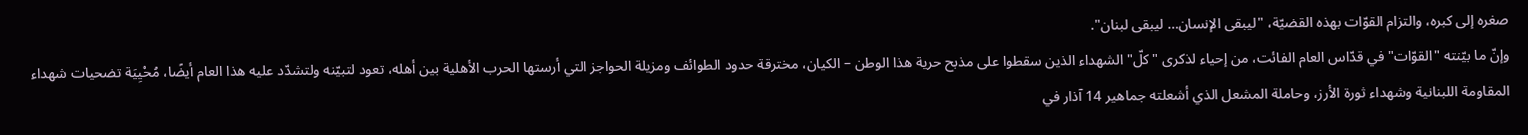صغره إلى كبره، والتزام القوّات بهذه القضيّة، "ليبقى الإنسان… ليبقى لبنان".
وإنّ ما بيّنته "القوّات" في قدّاس العام الفائت، من إحياء لذكرى "كلّ" الشهداء الذين سقطوا على مذبح حرية هذا الوطن – الكيان، مخترقة حدود الطوائف ومزيلة الحواجز التي أرستها الحرب الأهلية بين أهله، تعود لتبيّنه ولتشدّد عليه هذا العام أيضًا، مُحْيِيَة تضحيات شهداء المقاومة اللبنانية وشهداء ثورة الأرز، وحاملة المشعل الذي أشعلته جماهير 14 آذار في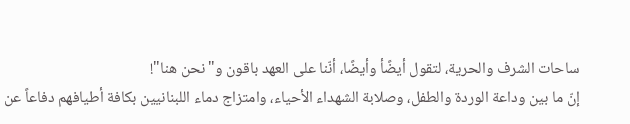ساحات الشرف والحرية، لتقول أيضًأ وأيضًا، أنّنا على العهد باقون و"نحن هنا"!
إنّ ما بين وداعة الوردة والطفل، وصلابة الشهداء الأحياء، وامتزاج دماء اللبنانيين بكافة أطيافهم دفاعاً عن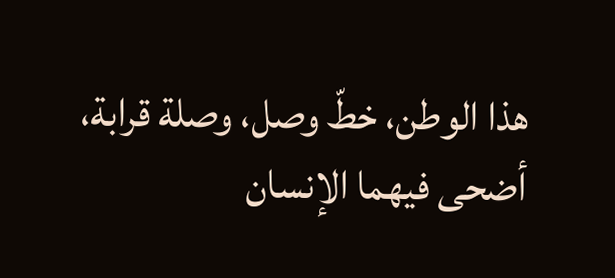هذا الوطن، خطّ وصل، وصلة قرابة، أضحى فيهما الإنسان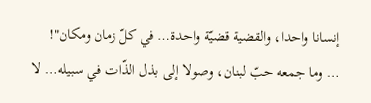إنسانا واحدا، والقضية قضيّة واحدة… في كلّ زمان ومكان"!
… وما جمعه حبّ لبنان، وصولا إلى بذل الذّات في سبيله… لا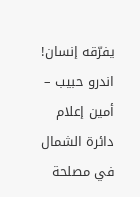يفرّقه إنسان!
اندرو حبيب – أمين إعلام دائرة الشمال في مصلحة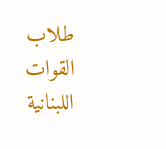طلاب القوات اللبنانية